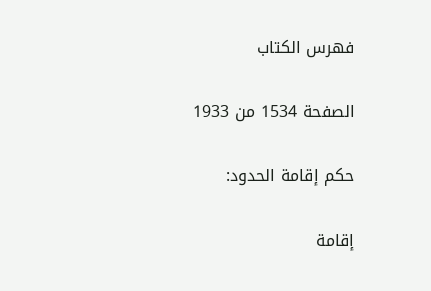فهرس الكتاب

الصفحة 1534 من 1933

حكم إقامة الحدود:

إقامة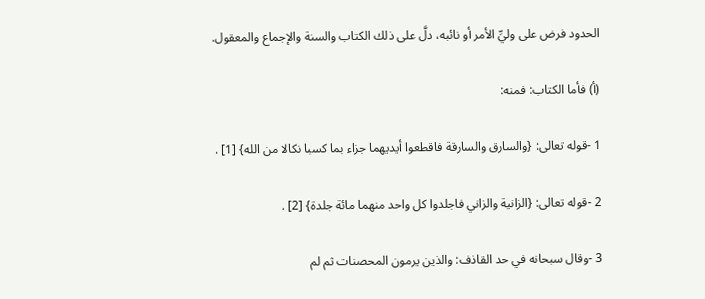الحدود فرض على وليِّ الأمر أو نائبه، دلَّ على ذلك الكتاب والسنة والإجماع والمعقول.

(أ) فأما الكتاب: فمنه:

1 -قوله تعالى: {والسارق والسارقة فاقطعوا أيديهما جزاء بما كسبا نكالا من الله} [1] .

2 -قوله تعالى: {الزانية والزاني فاجلدوا كل واحد منهما مائة جلدة} [2] .

3 -وقال سبحانه في حد القاذف: والذين يرمون المحصنات ثم لم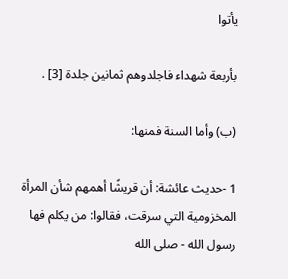يأتوا

بأربعة شهداء فاجلدوهم ثمانين جلدة [3] .

(ب) وأما السنة فمنها:

1 -حديث عائشة: أن قريشًا أهمهم شأن المرأة المخزومية التي سرقت، فقالوا: من يكلم فها رسول الله - صلى الله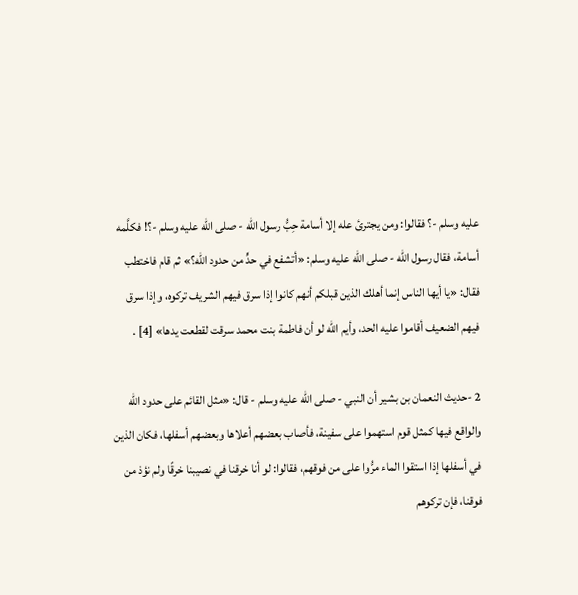عليه وسلم -؟ فقالوا: ومن يجترئ عله إلا أسامة حِبُّ رسول الله - صلى الله عليه وسلم -؟! فكلَّمه أسامة، فقال رسول الله - صلى الله عليه وسلم: «أتشفع في حدٍّ من حدود الله؟» ثم قام فاختطب فقال: «يا أيها الناس إنما أهلك الذين قبلكم أنهم كانوا إذا سرق فيهم الشريف تركوه، وإذا سرق فيهم الضعيف أقاموا عليه الحد، وأيم الله لو أن فاطمة بنت محمد سرقت لقطعت يدها» [4] .

2 -حديث النعمان بن بشير أن النبي - صلى الله عليه وسلم - قال: «مثل القائم على حدود الله والواقع فيها كمثل قوم استهموا على سفينة، فأصاب بعضهم أعلاها وبعضهم أسفلها، فكان الذين في أسفلها إذا استقوا الماء مرُّوا على من فوقهم، فقالوا: لو أنا خرقنا في نصيبنا خرقًا ولم نؤذ من فوقنا، فإن تركوهم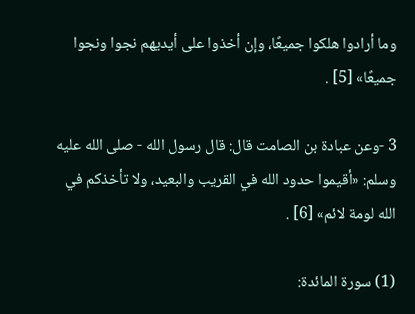وما أرادوا هلكوا جميعًا، وإن أخذوا على أيديهم نجوا ونجوا جميعًا» [5] .

3 -وعن عبادة بن الصامت قال: قال رسول الله - صلى الله عليه وسلم: «أقيموا حدود الله في القريب والبعيد، ولا تأخذكم في الله لومة لائم» [6] .

(1) سورة المائدة: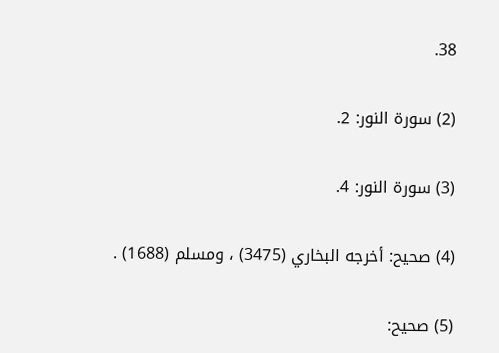38.

(2) سورة النور: 2.

(3) سورة النور: 4.

(4) صحيح: أخرجه البخاري (3475) ، ومسلم (1688) .

(5) صحيح: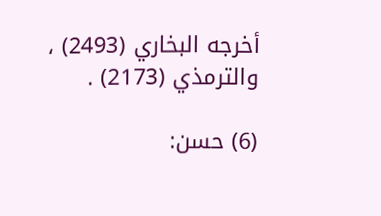أخرجه البخاري (2493) ، والترمذي (2173) .

(6) حسن: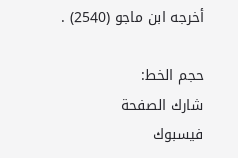أخرجه ابن ماجو (2540) .

حجم الخط:
شارك الصفحة
فيسبوك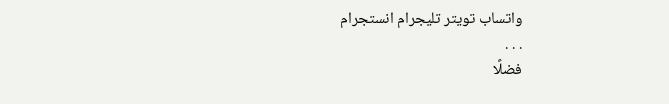واتساب تويتر تليجرام انستجرام
. . .
فضلًا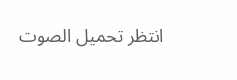انتظر تحميل الصوت